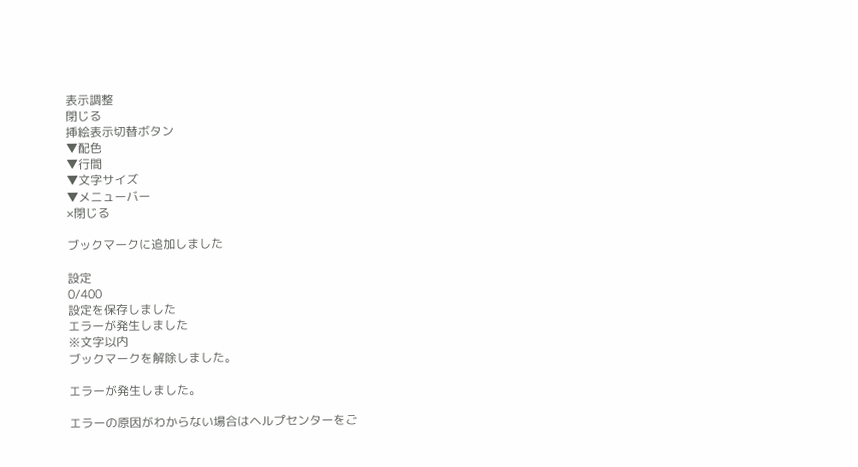表示調整
閉じる
挿絵表示切替ボタン
▼配色
▼行間
▼文字サイズ
▼メニューバー
×閉じる

ブックマークに追加しました

設定
0/400
設定を保存しました
エラーが発生しました
※文字以内
ブックマークを解除しました。

エラーが発生しました。

エラーの原因がわからない場合はヘルプセンターをご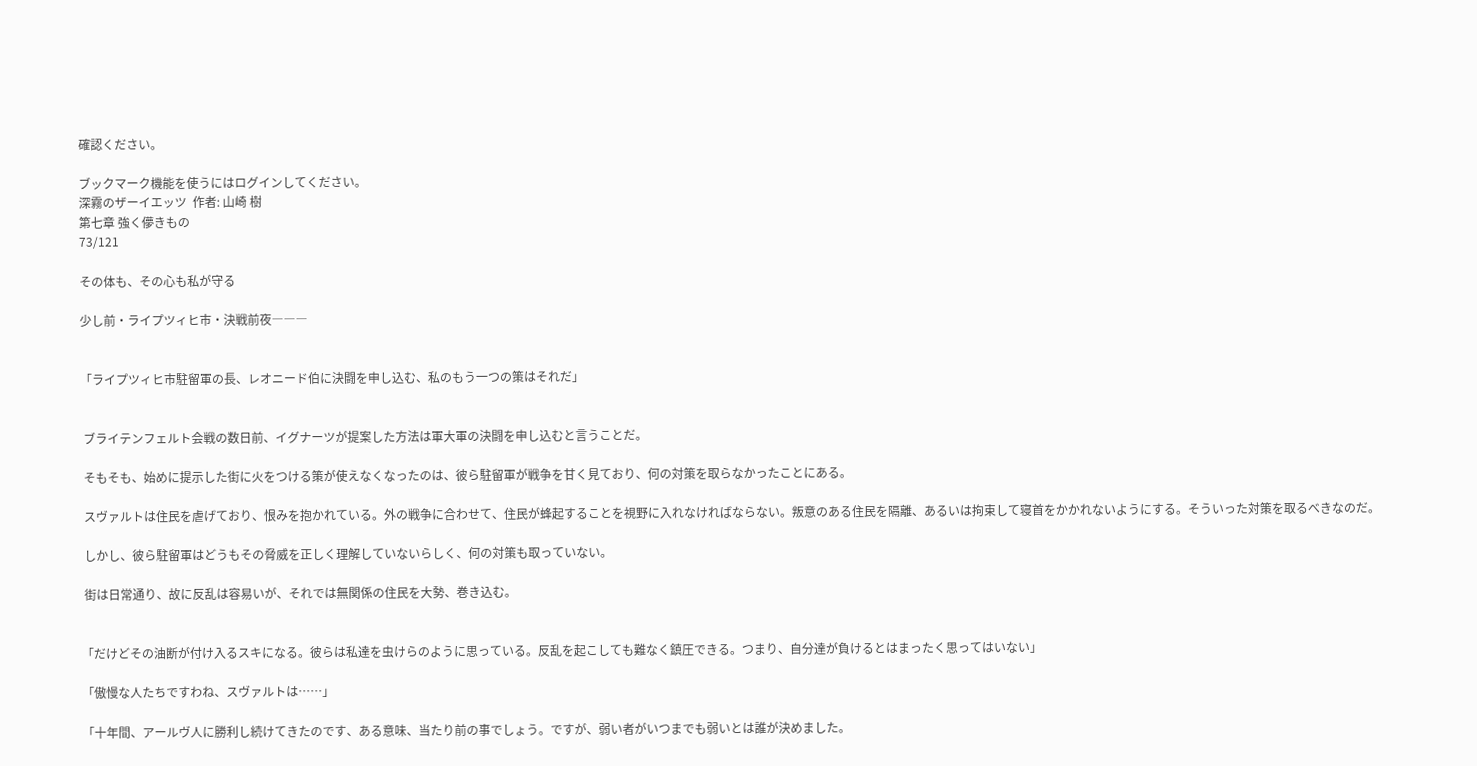確認ください。

ブックマーク機能を使うにはログインしてください。
深霧のザーイエッツ  作者: 山崎 樹
第七章 強く儚きもの
73/121

その体も、その心も私が守る

少し前・ライプツィヒ市・決戦前夜―――


「ライプツィヒ市駐留軍の長、レオニード伯に決闘を申し込む、私のもう一つの策はそれだ」


 ブライテンフェルト会戦の数日前、イグナーツが提案した方法は軍大軍の決闘を申し込むと言うことだ。

 そもそも、始めに提示した街に火をつける策が使えなくなったのは、彼ら駐留軍が戦争を甘く見ており、何の対策を取らなかったことにある。

 スヴァルトは住民を虐げており、恨みを抱かれている。外の戦争に合わせて、住民が蜂起することを視野に入れなければならない。叛意のある住民を隔離、あるいは拘束して寝首をかかれないようにする。そういった対策を取るべきなのだ。

 しかし、彼ら駐留軍はどうもその脅威を正しく理解していないらしく、何の対策も取っていない。

 街は日常通り、故に反乱は容易いが、それでは無関係の住民を大勢、巻き込む。


「だけどその油断が付け入るスキになる。彼らは私達を虫けらのように思っている。反乱を起こしても難なく鎮圧できる。つまり、自分達が負けるとはまったく思ってはいない」

「傲慢な人たちですわね、スヴァルトは……」

「十年間、アールヴ人に勝利し続けてきたのです、ある意味、当たり前の事でしょう。ですが、弱い者がいつまでも弱いとは誰が決めました。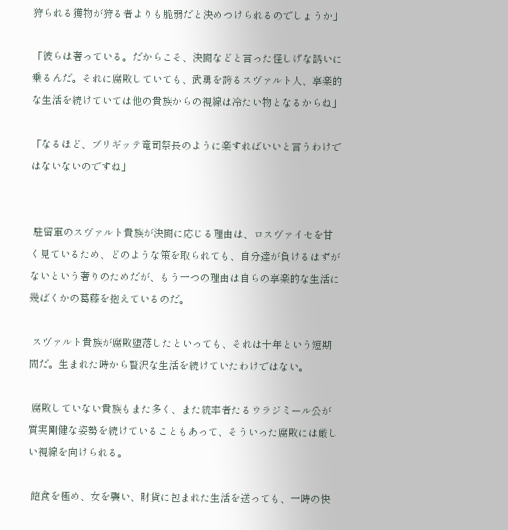狩られる獲物が狩る者よりも脆弱だと決めつけられるのでしょうか」

「彼らは奢っている。だからこそ、決闘などと言った怪しげな誘いに乗るんだ。それに腐敗していても、武勇を誇るスヴァルト人、享楽的な生活を続けていては他の貴族からの視線は冷たい物となるからね」

「なるほど、ブリギッテ竜司祭長のように楽すればいいと言うわけではないないのですね」


 駐留軍のスヴァルト貴族が決闘に応じる理由は、ロスヴァイセを甘く見ているため、どのような策を取られても、自分達が負けるはずがないという奢りのためだが、もう一つの理由は自らの享楽的な生活に幾ばくかの葛藤を抱えているのだ。

 スヴァルト貴族が腐敗堕落したといっても、それは十年という短期間だ。生まれた時から贅沢な生活を続けていたわけではない。

 腐敗していない貴族もまた多く、また統率者たるウラジミール公が質実剛健な姿勢を続けていることもあって、そういった腐敗には厳しい視線を向けられる。

 飽食を極め、女を襲い、財貨に包まれた生活を送っても、一時の快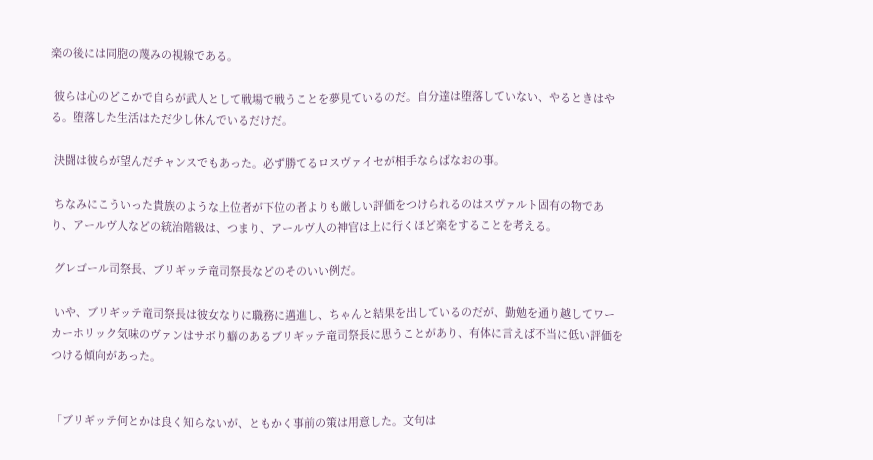楽の後には同胞の蔑みの視線である。

 彼らは心のどこかで自らが武人として戦場で戦うことを夢見ているのだ。自分達は堕落していない、やるときはやる。堕落した生活はただ少し休んでいるだけだ。

 決闘は彼らが望んだチャンスでもあった。必ず勝てるロスヴァイセが相手ならばなおの事。

 ちなみにこういった貴族のような上位者が下位の者よりも厳しい評価をつけられるのはスヴァルト固有の物であり、アールヴ人などの統治階級は、つまり、アールヴ人の神官は上に行くほど楽をすることを考える。

 グレゴール司祭長、ブリギッテ竜司祭長などのそのいい例だ。

 いや、ブリギッテ竜司祭長は彼女なりに職務に邁進し、ちゃんと結果を出しているのだが、勤勉を通り越してワーカーホリック気味のヴァンはサボり癖のあるブリギッテ竜司祭長に思うことがあり、有体に言えば不当に低い評価をつける傾向があった。


「ブリギッテ何とかは良く知らないが、ともかく事前の策は用意した。文句は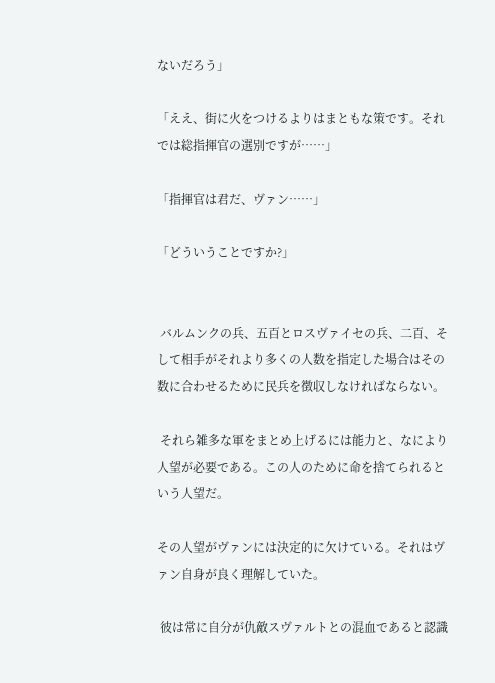ないだろう」

「ええ、街に火をつけるよりはまともな策です。それでは総指揮官の選別ですが……」

「指揮官は君だ、ヴァン……」

「どういうことですか?」


 バルムンクの兵、五百とロスヴァイセの兵、二百、そして相手がそれより多くの人数を指定した場合はその数に合わせるために民兵を徴収しなければならない。

 それら雑多な軍をまとめ上げるには能力と、なにより人望が必要である。この人のために命を捨てられるという人望だ。

その人望がヴァンには決定的に欠けている。それはヴァン自身が良く理解していた。

 彼は常に自分が仇敵スヴァルトとの混血であると認識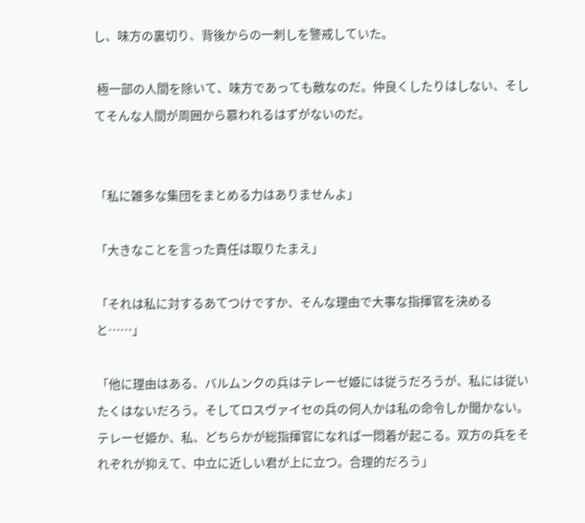し、味方の裏切り、背後からの一刺しを警戒していた。

 極一部の人間を除いて、味方であっても敵なのだ。仲良くしたりはしない、そしてそんな人間が周囲から慕われるはずがないのだ。


「私に雑多な集団をまとめる力はありませんよ」

「大きなことを言った責任は取りたまえ」

「それは私に対するあてつけですか、そんな理由で大事な指揮官を決めると……」

「他に理由はある、バルムンクの兵はテレーゼ姫には従うだろうが、私には従いたくはないだろう。そしてロスヴァイセの兵の何人かは私の命令しか聞かない。テレーゼ姫か、私、どちらかが総指揮官になれば一悶着が起こる。双方の兵をそれぞれが抑えて、中立に近しい君が上に立つ。合理的だろう」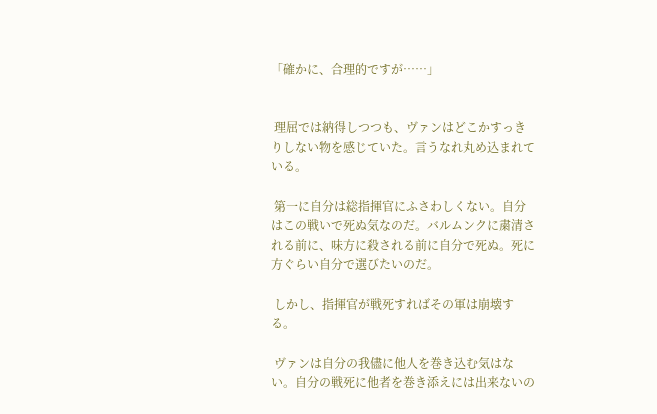「確かに、合理的ですが……」


 理屈では納得しつつも、ヴァンはどこかすっきりしない物を感じていた。言うなれ丸め込まれている。

 第一に自分は総指揮官にふさわしくない。自分はこの戦いで死ぬ気なのだ。バルムンクに粛清される前に、味方に殺される前に自分で死ぬ。死に方ぐらい自分で選びたいのだ。

 しかし、指揮官が戦死すればその軍は崩壊する。

 ヴァンは自分の我儘に他人を巻き込む気はない。自分の戦死に他者を巻き添えには出来ないの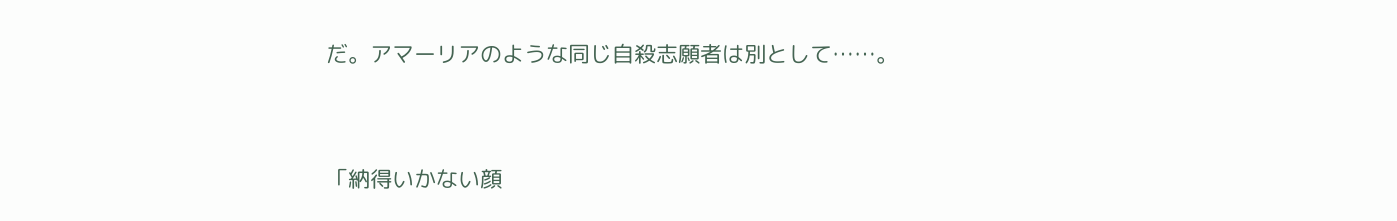だ。アマーリアのような同じ自殺志願者は別として……。


「納得いかない顔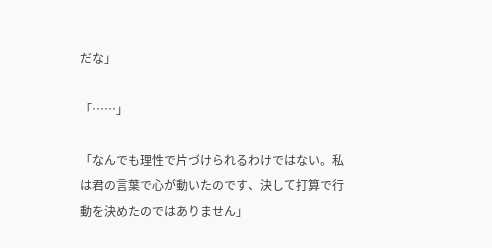だな」

「……」

「なんでも理性で片づけられるわけではない。私は君の言葉で心が動いたのです、決して打算で行動を決めたのではありません」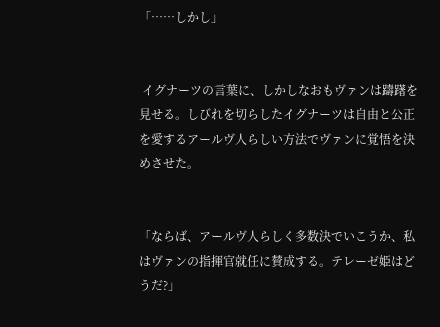「……しかし」


 イグナーツの言葉に、しかしなおもヴァンは躊躇を見せる。しびれを切らしたイグナーツは自由と公正を愛するアールヴ人らしい方法でヴァンに覚悟を決めさせた。


「ならば、アールヴ人らしく多数決でいこうか、私はヴァンの指揮官就任に賛成する。テレーゼ姫はどうだ?」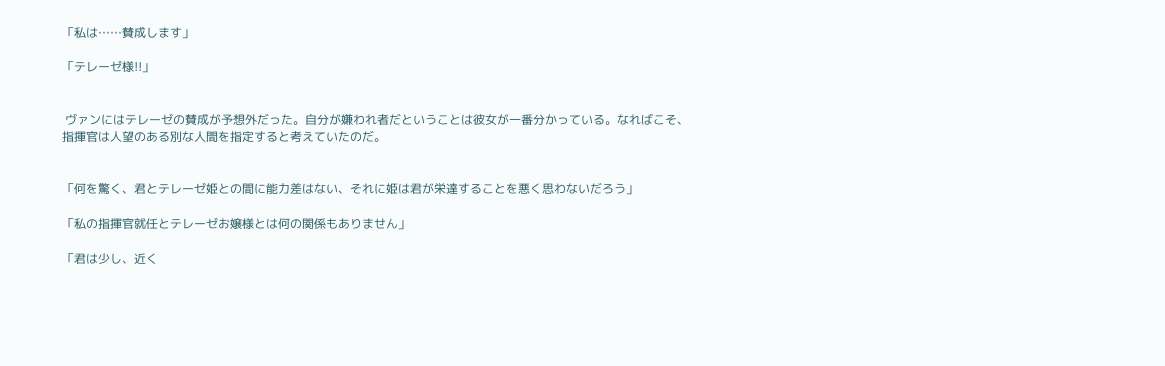「私は……賛成します」

「テレーゼ様!!」


 ヴァンにはテレーゼの賛成が予想外だった。自分が嫌われ者だということは彼女が一番分かっている。なればこそ、指揮官は人望のある別な人間を指定すると考えていたのだ。


「何を驚く、君とテレーゼ姫との間に能力差はない、それに姫は君が栄達することを悪く思わないだろう」

「私の指揮官就任とテレーゼお嬢様とは何の関係もありません」

「君は少し、近く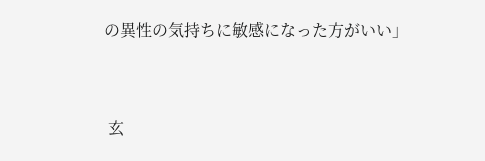の異性の気持ちに敏感になった方がいい」


 玄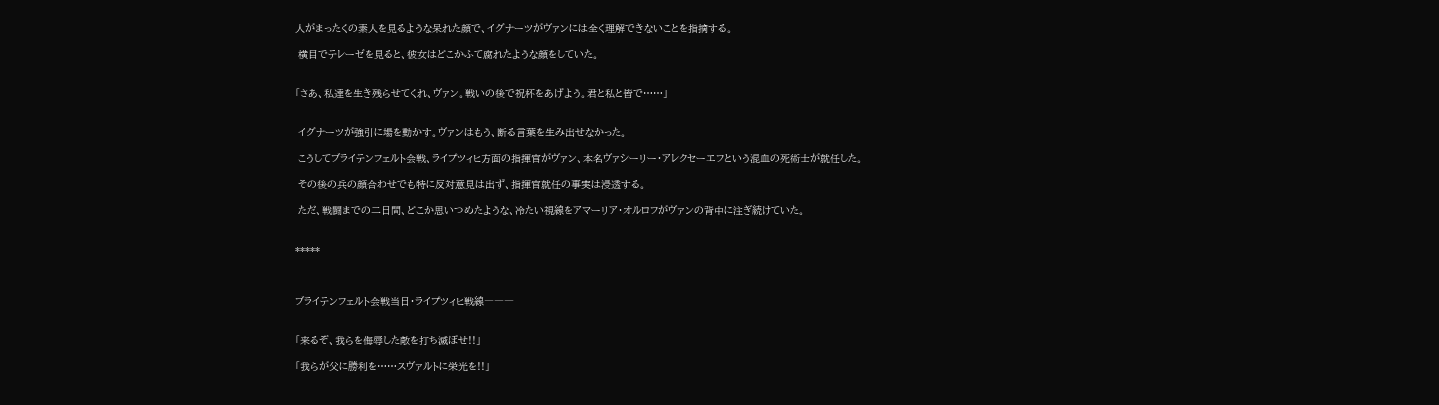人がまったくの素人を見るような呆れた顔で、イグナーツがヴァンには全く理解できないことを指摘する。

 横目でテレーゼを見ると、彼女はどこかふて腐れたような顔をしていた。


「さあ、私達を生き残らせてくれ、ヴァン。戦いの後で祝杯をあげよう。君と私と皆で……」


 イグナーツが強引に場を動かす。ヴァンはもう、断る言葉を生み出せなかった。

 こうしてブライテンフェルト会戦、ライプツィヒ方面の指揮官がヴァン、本名ヴァシーリー・アレクセーエフという混血の死術士が就任した。

 その後の兵の顔合わせでも特に反対意見は出ず、指揮官就任の事実は浸透する。

 ただ、戦闘までの二日間、どこか思いつめたような、冷たい視線をアマーリア・オルロフがヴァンの背中に注ぎ続けていた。


*****



ブライテンフェルト会戦当日・ライプツィヒ戦線―――


「来るぞ、我らを侮辱した敵を打ち滅ぼせ!!」

「我らが父に勝利を……スヴァルトに栄光を!!」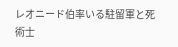レオニード伯率いる駐留軍と死術士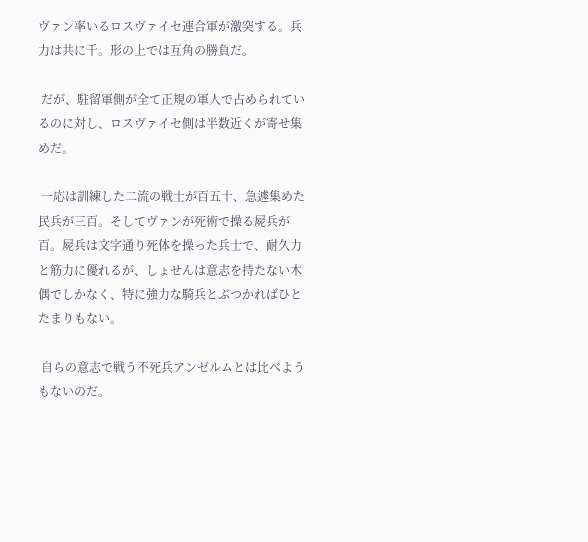ヴァン率いるロスヴァイセ連合軍が激突する。兵力は共に千。形の上では互角の勝負だ。

 だが、駐留軍側が全て正規の軍人で占められているのに対し、ロスヴァイセ側は半数近くが寄せ集めだ。

 一応は訓練した二流の戦士が百五十、急遽集めた民兵が三百。そしてヴァンが死術で操る屍兵が百。屍兵は文字通り死体を操った兵士で、耐久力と筋力に優れるが、しょせんは意志を持たない木偶でしかなく、特に強力な騎兵とぶつかればひとたまりもない。

 自らの意志で戦う不死兵アンゼルムとは比べようもないのだ。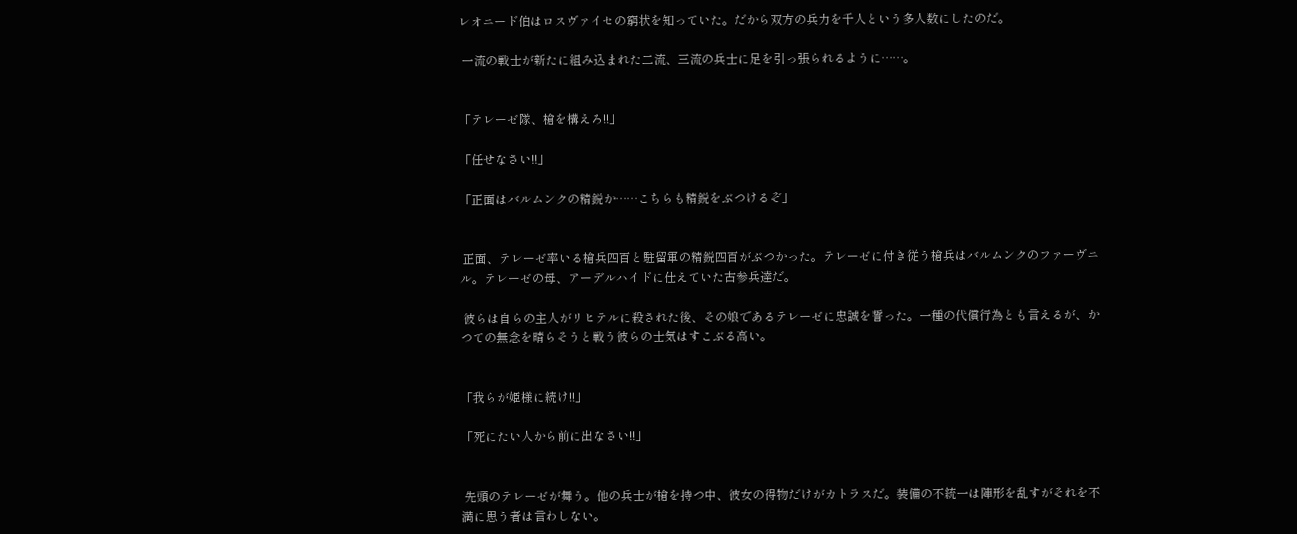レオニード伯はロスヴァイセの窮状を知っていた。だから双方の兵力を千人という多人数にしたのだ。

 一流の戦士が新たに組み込まれた二流、三流の兵士に足を引っ張られるように……。


「テレーゼ隊、槍を構えろ!!」

「任せなさい!!」

「正面はバルムンクの精鋭か……こちらも精鋭をぶつけるぞ」


 正面、テレーゼ率いる槍兵四百と駐留軍の精鋭四百がぶつかった。テレーゼに付き従う槍兵はバルムンクのファーヴニル。テレーゼの母、アーデルハイドに仕えていた古参兵達だ。

 彼らは自らの主人がリヒテルに殺された後、その娘であるテレーゼに忠誠を誓った。一種の代償行為とも言えるが、かつての無念を晴らそうと戦う彼らの士気はすこぶる高い。


「我らが姫様に続け!!」

「死にたい人から前に出なさい!!」


 先頭のテレーゼが舞う。他の兵士が槍を持つ中、彼女の得物だけがカトラスだ。装備の不統一は陣形を乱すがそれを不満に思う者は言わしない。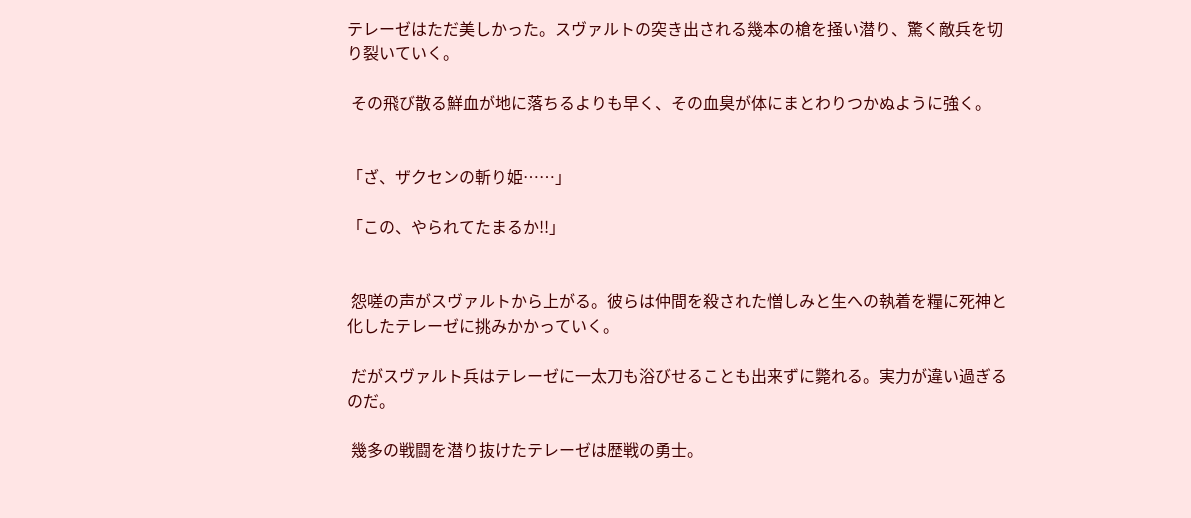テレーゼはただ美しかった。スヴァルトの突き出される幾本の槍を掻い潜り、驚く敵兵を切り裂いていく。

 その飛び散る鮮血が地に落ちるよりも早く、その血臭が体にまとわりつかぬように強く。


「ざ、ザクセンの斬り姫……」

「この、やられてたまるか!!」


 怨嗟の声がスヴァルトから上がる。彼らは仲間を殺された憎しみと生への執着を糧に死神と化したテレーゼに挑みかかっていく。

 だがスヴァルト兵はテレーゼに一太刀も浴びせることも出来ずに斃れる。実力が違い過ぎるのだ。

 幾多の戦闘を潜り抜けたテレーゼは歴戦の勇士。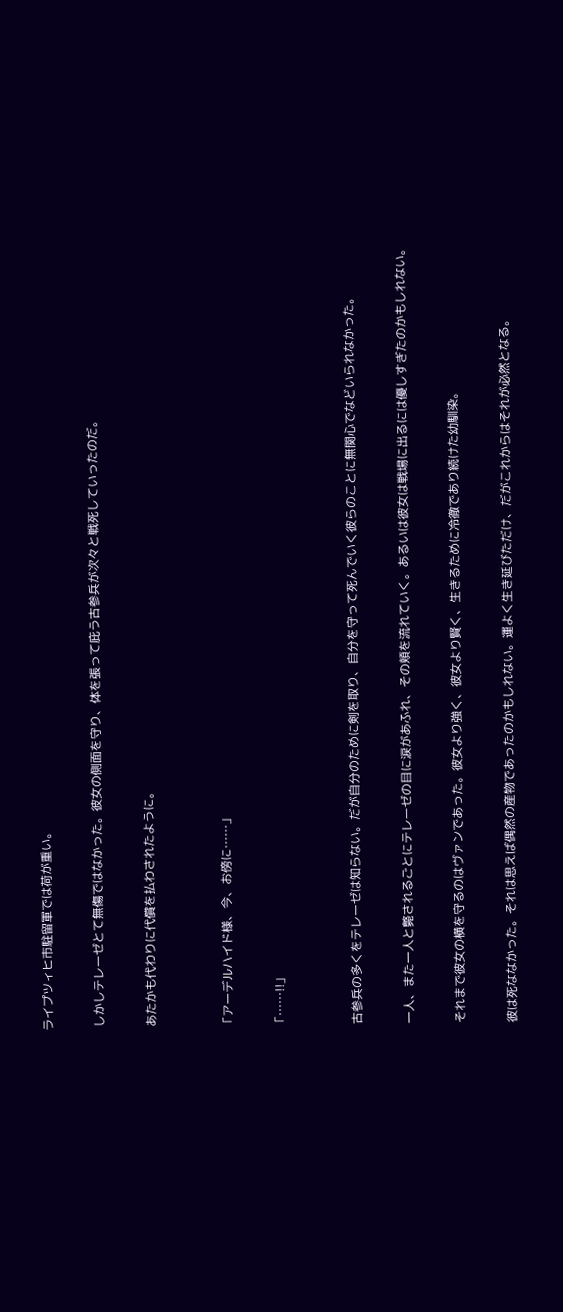ライプツィヒ市駐留軍では荷が重い。

 しかしテレーゼとて無傷ではなかった。彼女の側面を守り、体を張って庇う古参兵が次々と戦死していったのだ。

 あたかも代わりに代償を払わされたように。


「アーデルハイド様、今、お傍に……」

「……!!」


 古参兵の多くをテレーゼは知らない。だが自分のために剣を取り、自分を守って死んでいく彼らのことに無関心でなどいられなかった。

 一人、また一人と斃されるごとにテレーゼの目に涙があふれ、その頬を流れていく。あるいは彼女は戦場に出るには優しすぎたのかもしれない。

 それまで彼女の横を守るのはヴァンであった。彼女より強く、彼女より賢く、生きるために冷徹であり続けた幼馴染。

 彼は死ななかった。それは思えば偶然の産物であったのかもしれない。運よく生き延びただけ、だがこれからはそれが必然となる。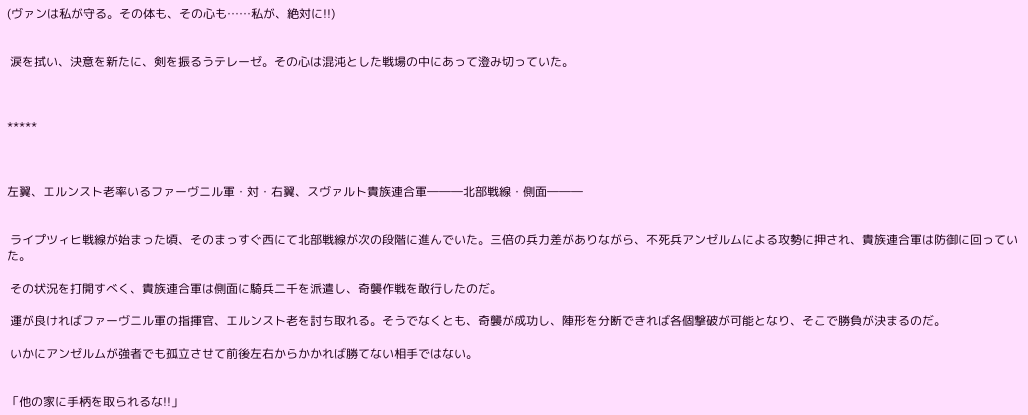(ヴァンは私が守る。その体も、その心も……私が、絶対に!!)


 涙を拭い、決意を新たに、剣を振るうテレーゼ。その心は混沌とした戦場の中にあって澄み切っていた。



*****



左翼、エルンスト老率いるファーヴニル軍・対・右翼、スヴァルト貴族連合軍―――北部戦線・側面―――


 ライプツィヒ戦線が始まった頃、そのまっすぐ西にて北部戦線が次の段階に進んでいた。三倍の兵力差がありながら、不死兵アンゼルムによる攻勢に押され、貴族連合軍は防御に回っていた。

 その状況を打開すべく、貴族連合軍は側面に騎兵二千を派遣し、奇襲作戦を敢行したのだ。

 運が良ければファーヴニル軍の指揮官、エルンスト老を討ち取れる。そうでなくとも、奇襲が成功し、陣形を分断できれば各個撃破が可能となり、そこで勝負が決まるのだ。

 いかにアンゼルムが強者でも孤立させて前後左右からかかれば勝てない相手ではない。


「他の家に手柄を取られるな!!」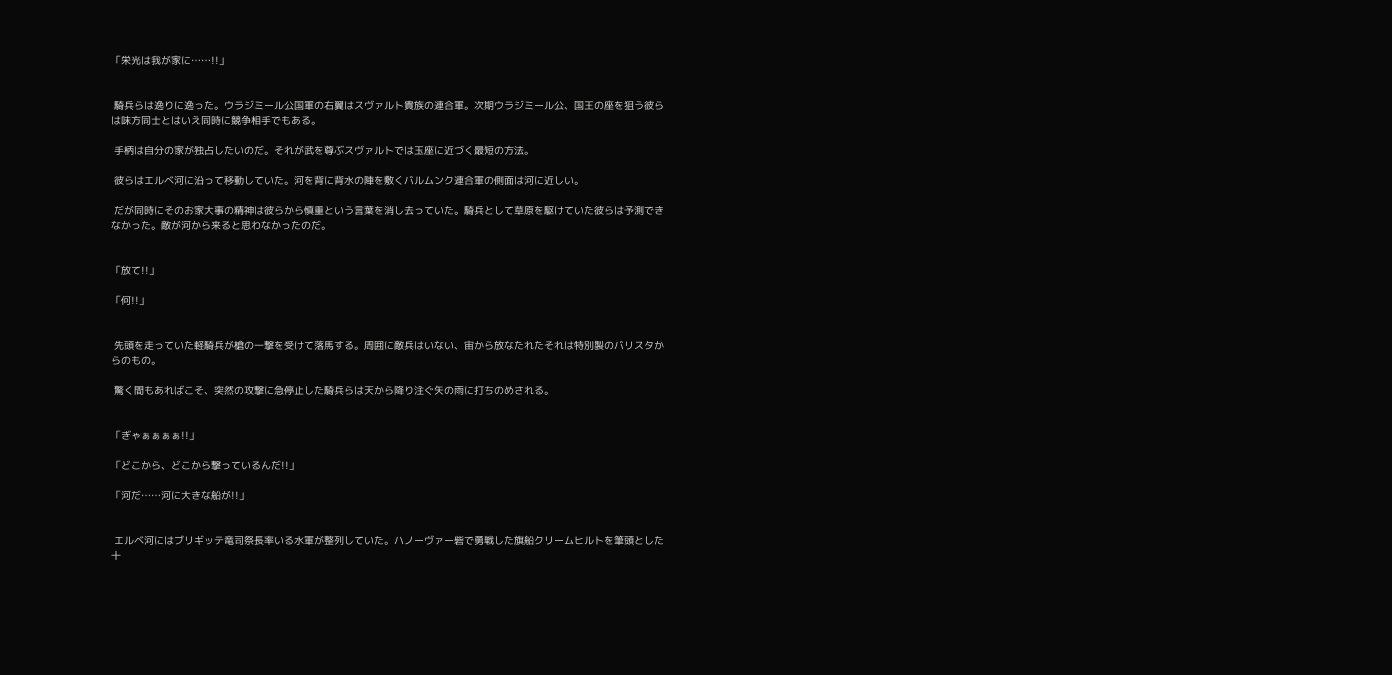「栄光は我が家に……!!」


 騎兵らは逸りに逸った。ウラジミール公国軍の右翼はスヴァルト貴族の連合軍。次期ウラジミール公、国王の座を狙う彼らは味方同士とはいえ同時に競争相手でもある。

 手柄は自分の家が独占したいのだ。それが武を尊ぶスヴァルトでは玉座に近づく最短の方法。

 彼らはエルベ河に沿って移動していた。河を背に背水の陣を敷くバルムンク連合軍の側面は河に近しい。

 だが同時にそのお家大事の精神は彼らから慎重という言葉を消し去っていた。騎兵として草原を駆けていた彼らは予測できなかった。敵が河から来ると思わなかったのだ。


「放て!!」

「何!!」


 先頭を走っていた軽騎兵が槍の一撃を受けて落馬する。周囲に敵兵はいない、宙から放なたれたそれは特別製のバリスタからのもの。

 驚く間もあればこそ、突然の攻撃に急停止した騎兵らは天から降り注ぐ矢の雨に打ちのめされる。


「ぎゃぁぁぁぁ!!」

「どこから、どこから撃っているんだ!!」

「河だ……河に大きな船が!!」


 エルベ河にはブリギッテ竜司祭長率いる水軍が整列していた。ハノーヴァー砦で勇戦した旗船クリームヒルトを筆頭とした十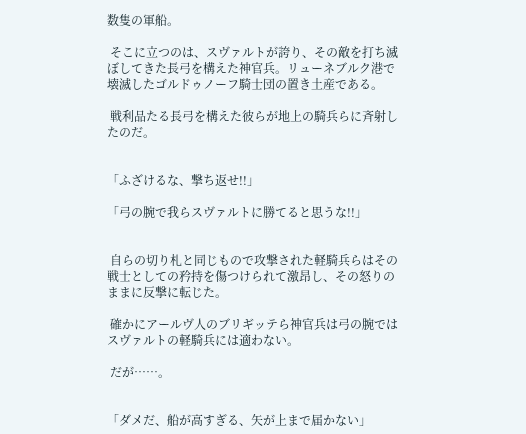数隻の軍船。

 そこに立つのは、スヴァルトが誇り、その敵を打ち滅ぼしてきた長弓を構えた神官兵。リューネブルク港で壊滅したゴルドゥノーフ騎士団の置き土産である。

 戦利品たる長弓を構えた彼らが地上の騎兵らに斉射したのだ。


「ふざけるな、撃ち返せ!!」

「弓の腕で我らスヴァルトに勝てると思うな!!」


 自らの切り札と同じもので攻撃された軽騎兵らはその戦士としての矜持を傷つけられて激昂し、その怒りのままに反撃に転じた。

 確かにアールヴ人のブリギッテら神官兵は弓の腕ではスヴァルトの軽騎兵には適わない。

 だが……。


「ダメだ、船が高すぎる、矢が上まで届かない」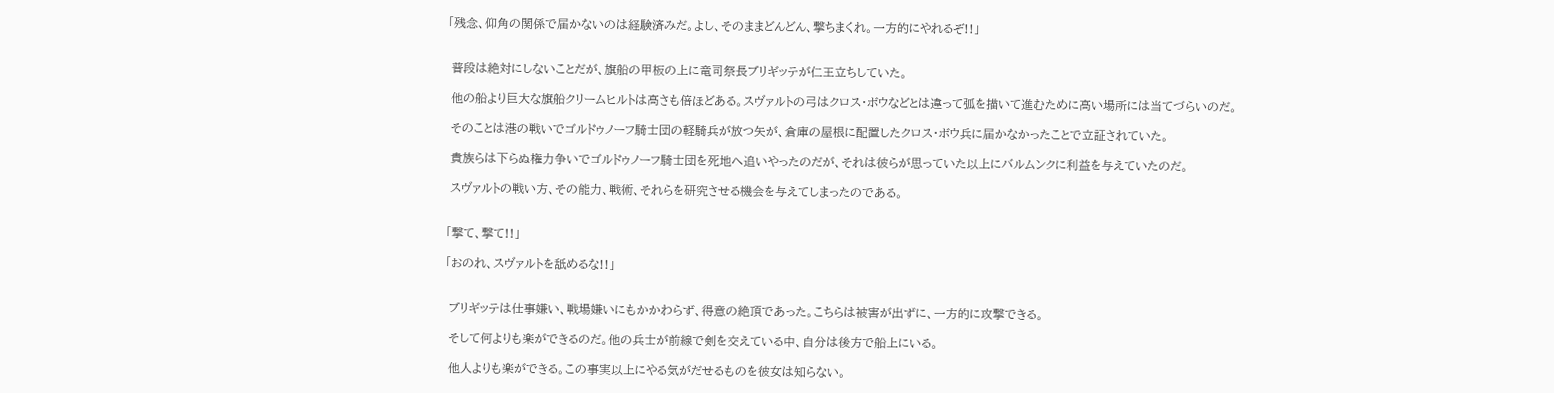「残念、仰角の関係で届かないのは経験済みだ。よし、そのままどんどん、撃ちまくれ。一方的にやれるぞ!!」


 普段は絶対にしないことだが、旗船の甲板の上に竜司祭長ブリギッテが仁王立ちしていた。

 他の船より巨大な旗船クリームヒルトは高さも倍ほどある。スヴァルトの弓はクロス・ボウなどとは違って弧を描いて進むために高い場所には当てづらいのだ。

 そのことは港の戦いでゴルドゥノーフ騎士団の軽騎兵が放つ矢が、倉庫の屋根に配置したクロス・ボウ兵に届かなかったことで立証されていた。

 貴族らは下らぬ権力争いでゴルドゥノーフ騎士団を死地へ追いやったのだが、それは彼らが思っていた以上にバルムンクに利益を与えていたのだ。

 スヴァルトの戦い方、その能力、戦術、それらを研究させる機会を与えてしまったのである。


「撃て、撃て!!」

「おのれ、スヴァルトを舐めるな!!」


 ブリギッテは仕事嫌い、戦場嫌いにもかかわらず、得意の絶頂であった。こちらは被害が出ずに、一方的に攻撃できる。

 そして何よりも楽ができるのだ。他の兵士が前線で剣を交えている中、自分は後方で船上にいる。

 他人よりも楽ができる。この事実以上にやる気がだせるものを彼女は知らない。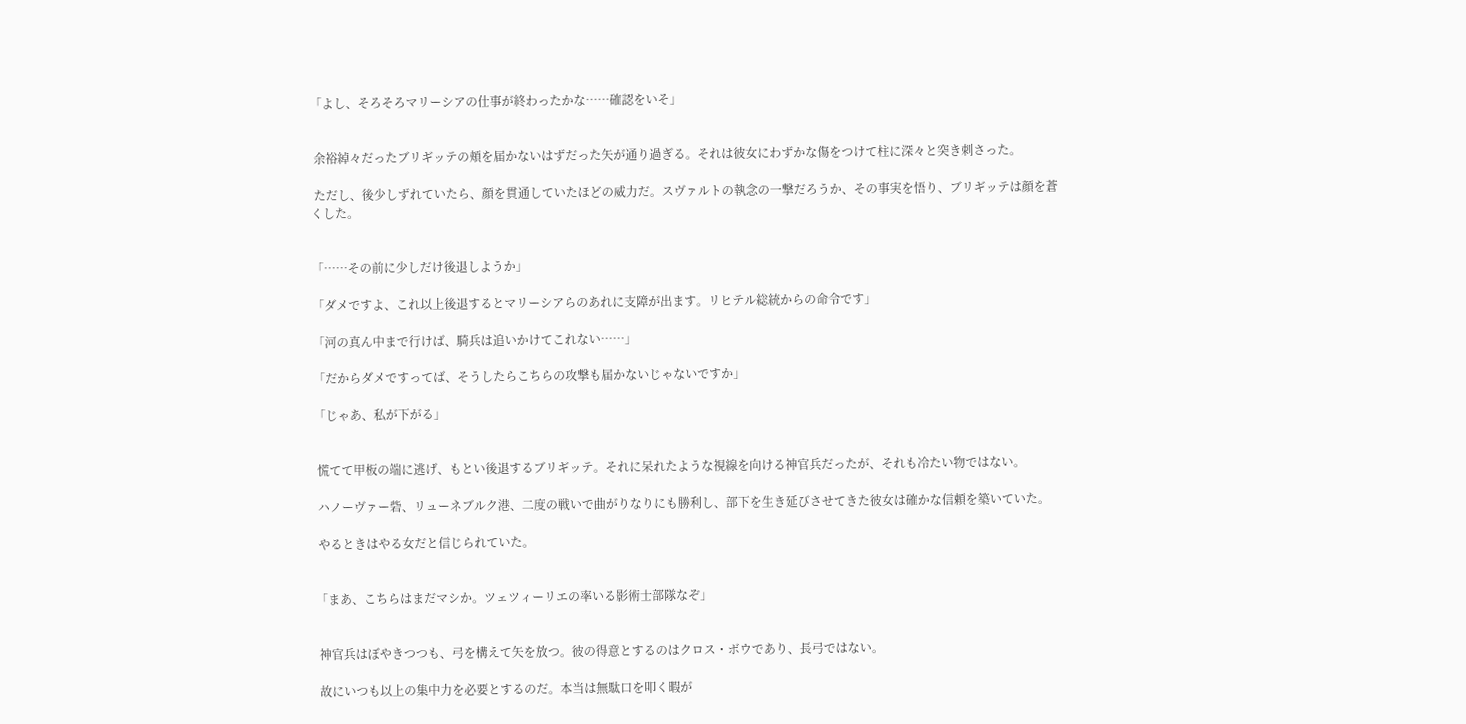「よし、そろそろマリーシアの仕事が終わったかな……確認をいそ」


 余裕綽々だったブリギッテの頬を届かないはずだった矢が通り過ぎる。それは彼女にわずかな傷をつけて柱に深々と突き刺さった。

 ただし、後少しずれていたら、顔を貫通していたほどの威力だ。スヴァルトの執念の一撃だろうか、その事実を悟り、ブリギッテは顔を蒼くした。


「……その前に少しだけ後退しようか」

「ダメですよ、これ以上後退するとマリーシアらのあれに支障が出ます。リヒテル総統からの命令です」

「河の真ん中まで行けば、騎兵は追いかけてこれない……」

「だからダメですってば、そうしたらこちらの攻撃も届かないじゃないですか」

「じゃあ、私が下がる」


 慌てて甲板の端に逃げ、もとい後退するブリギッテ。それに呆れたような視線を向ける神官兵だったが、それも冷たい物ではない。

 ハノーヴァー砦、リューネブルク港、二度の戦いで曲がりなりにも勝利し、部下を生き延びさせてきた彼女は確かな信頼を築いていた。

 やるときはやる女だと信じられていた。


「まあ、こちらはまだマシか。ツェツィーリエの率いる影術士部隊なぞ」


 神官兵はぼやきつつも、弓を構えて矢を放つ。彼の得意とするのはクロス・ボウであり、長弓ではない。

 故にいつも以上の集中力を必要とするのだ。本当は無駄口を叩く暇が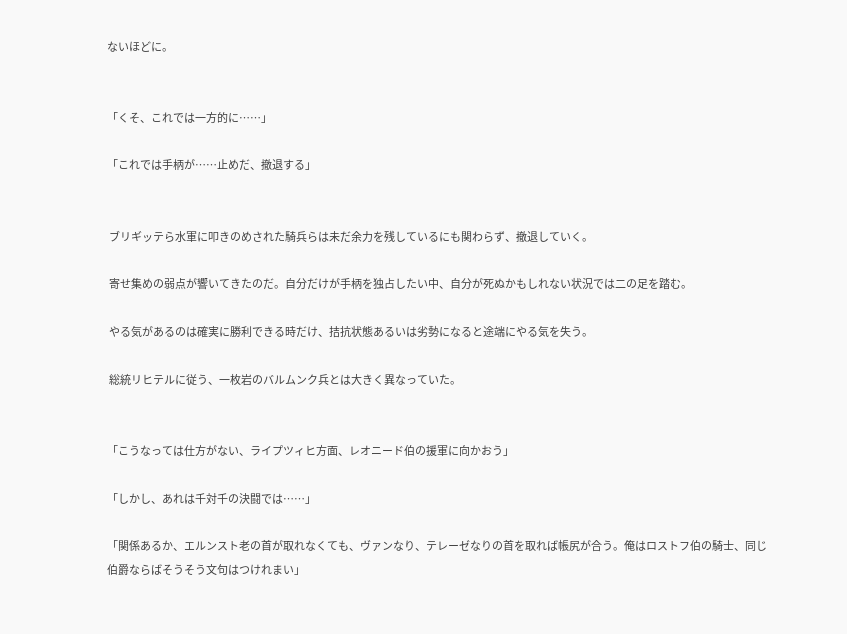ないほどに。


「くそ、これでは一方的に……」

「これでは手柄が……止めだ、撤退する」


 ブリギッテら水軍に叩きのめされた騎兵らは未だ余力を残しているにも関わらず、撤退していく。

 寄せ集めの弱点が響いてきたのだ。自分だけが手柄を独占したい中、自分が死ぬかもしれない状況では二の足を踏む。

 やる気があるのは確実に勝利できる時だけ、拮抗状態あるいは劣勢になると途端にやる気を失う。

 総統リヒテルに従う、一枚岩のバルムンク兵とは大きく異なっていた。


「こうなっては仕方がない、ライプツィヒ方面、レオニード伯の援軍に向かおう」

「しかし、あれは千対千の決闘では……」

「関係あるか、エルンスト老の首が取れなくても、ヴァンなり、テレーゼなりの首を取れば帳尻が合う。俺はロストフ伯の騎士、同じ伯爵ならばそうそう文句はつけれまい」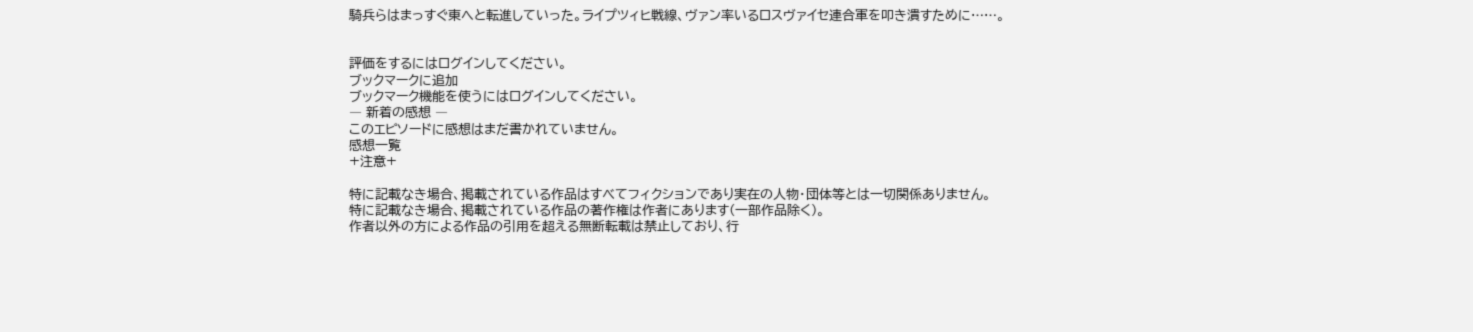騎兵らはまっすぐ東へと転進していった。ライプツィヒ戦線、ヴァン率いるロスヴァイセ連合軍を叩き潰すために……。


評価をするにはログインしてください。
ブックマークに追加
ブックマーク機能を使うにはログインしてください。
― 新着の感想 ―
このエピソードに感想はまだ書かれていません。
感想一覧
+注意+

特に記載なき場合、掲載されている作品はすべてフィクションであり実在の人物・団体等とは一切関係ありません。
特に記載なき場合、掲載されている作品の著作権は作者にあります(一部作品除く)。
作者以外の方による作品の引用を超える無断転載は禁止しており、行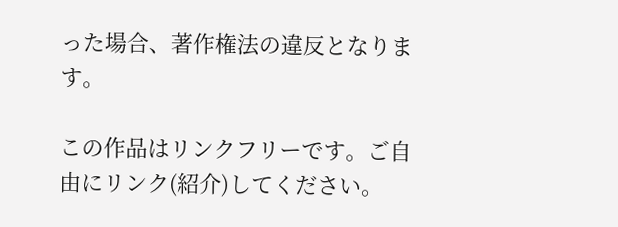った場合、著作権法の違反となります。

この作品はリンクフリーです。ご自由にリンク(紹介)してください。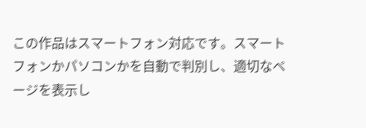この作品はスマートフォン対応です。スマートフォンかパソコンかを自動で判別し、適切なページを表示し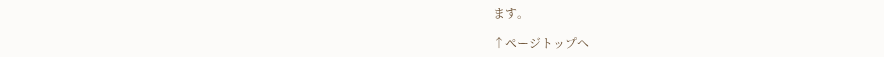ます。

↑ページトップへ